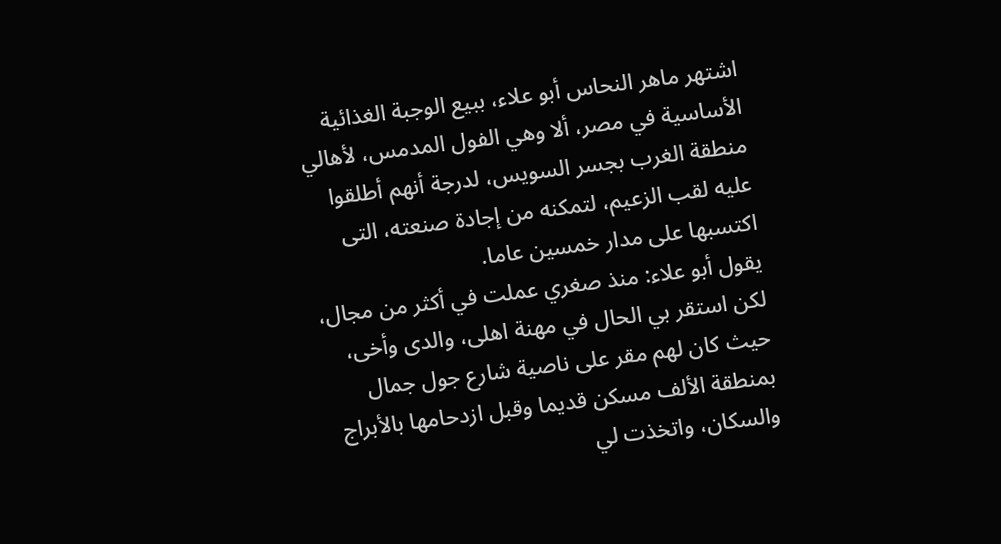اشتهر ماهر النحاس أبو علاء، ببيع الوجبة الغذائية الأساسية في مصر، ألا وهي الفول المدمس، لأهالي منطقة الغرب بجسر السويس، لدرجة أنهم أطلقوا عليه لقب الزعيم، لتمكنه من إجادة صنعته، التى اكتسبها على مدار خمسين عاما.
يقول أبو علاء: منذ صغري عملت في أكثر من مجال، لكن استقر بي الحال في مهنة اهلى، والدى وأخى، حيث كان لهم مقر على ناصية شارع جول جمال بمنطقة الألف مسكن قديما وقبل ازدحامها بالأبراج والسكان، واتخذت لي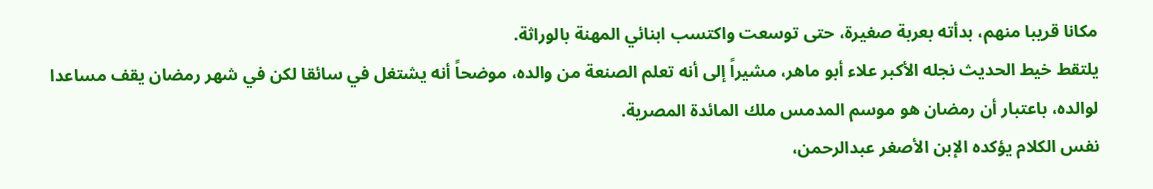مكانا قريبا منهم، بدأته بعربة صغيرة، حتى توسعت واكتسب ابنائي المهنة بالوراثة.
يلتقط خيط الحديث نجله الأكبر علاء أبو ماهر، مشيراً إلى أنه تعلم الصنعة من والده، موضحاً أنه يشتغل في سائقا لكن في شهر رمضان يقف مساعدا لوالده، باعتبار أن رمضان هو موسم المدمس ملك المائدة المصرية.
نفس الكلام يؤكده الإبن الأصغر عبدالرحمن،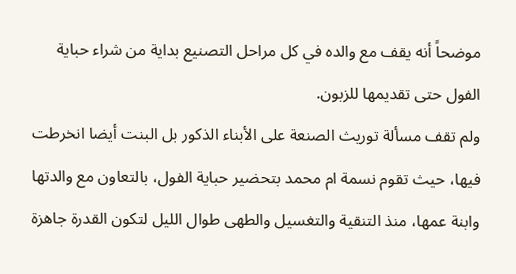موضحاً أنه يقف مع والده في كل مراحل التصنيع بداية من شراء حباية الفول حتى تقديمها للزبون.
ولم تقف مسألة توريث الصنعة على الأبناء الذكور بل البنت أيضا انخرطت فيها، حيث تقوم نسمة ام محمد بتحضير حباية الفول، بالتعاون مع والدتها وابنة عمها، منذ التنقية والتغسيل والطهى طوال الليل لتكون القدرة جاهزة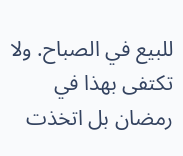للبيع في الصباح. ولا تكتفى بهذا في رمضان بل اتخذت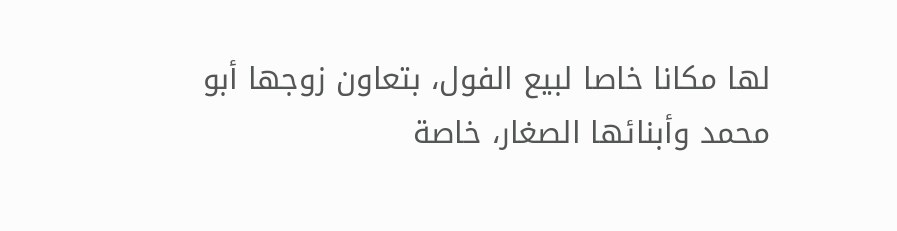لها مكانا خاصا لبيع الفول، بتعاون زوجها أبو محمد وأبنائها الصغار، خاصة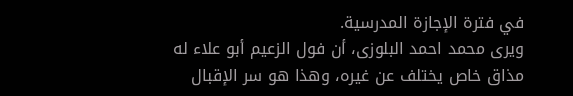في فترة الإجازة المدرسية.
ويرى محمد احمد البلوزى، أن فول الزعيم أبو علاء له مذاق خاص يختلف عن غيره، وهذا هو سر الإقبال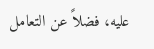عليه، فضلاً عن التعامل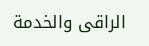الراقى والخدمة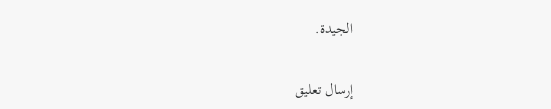الجيدة.


إرسال تعليق